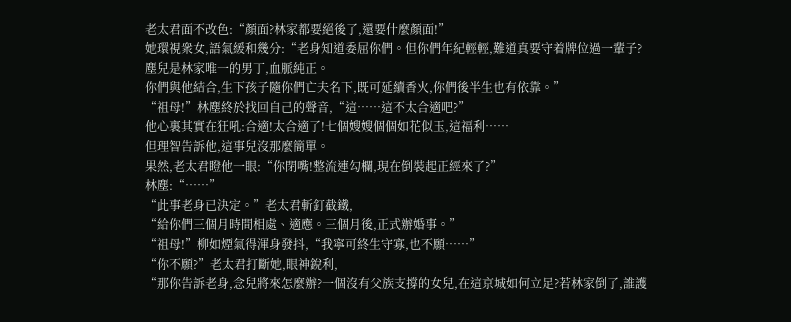老太君面不改色:“顏面?林家都要絕後了,還要什麼顏面!”
她環視衆女,語氣緩和幾分:“老身知道委屈你們。但你們年紀輕輕,難道真要守着牌位過一輩子?
塵兒是林家唯一的男丁,血脈純正。
你們與他結合,生下孩子隨你們亡夫名下,既可延續香火,你們後半生也有依靠。”
“祖母!”林塵終於找回自己的聲音,“這……這不太合適吧?”
他心裏其實在狂吼:合適!太合適了!七個嫂嫂個個如花似玉,這福利……
但理智告訴他,這事兒沒那麼簡單。
果然,老太君瞪他一眼:“你閉嘴!整流連勾欄,現在倒裝起正經來了?”
林塵:“……”
“此事老身已決定。”老太君斬釘截鐵,
“給你們三個月時間相處、適應。三個月後,正式辦婚事。”
“祖母!”柳如煙氣得渾身發抖,“我寧可終生守寡,也不願……”
“你不願?”老太君打斷她,眼神銳利,
“那你告訴老身,念兒將來怎麼辦?一個沒有父族支撐的女兒,在這京城如何立足?若林家倒了,誰護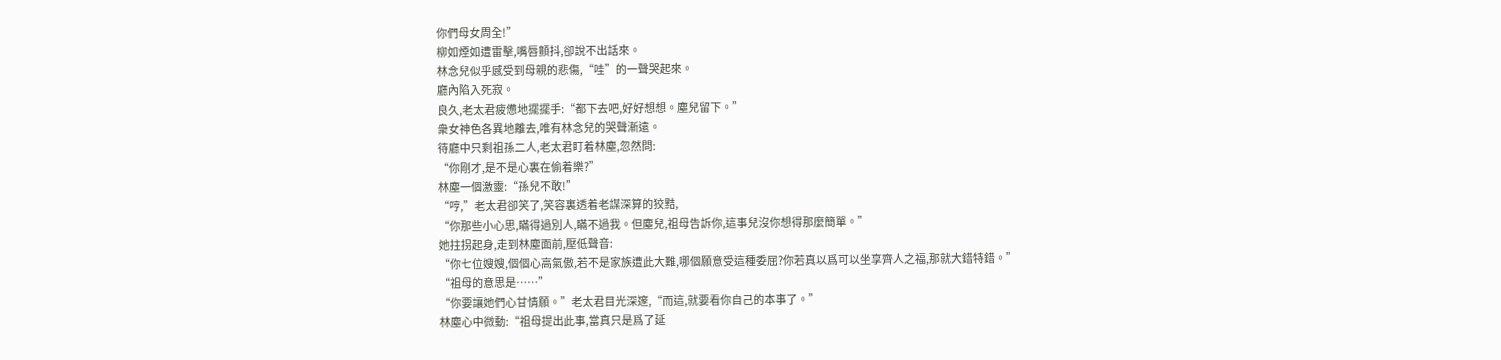你們母女周全!”
柳如煙如遭雷擊,嘴唇顫抖,卻說不出話來。
林念兒似乎感受到母親的悲傷,“哇”的一聲哭起來。
廳內陷入死寂。
良久,老太君疲憊地擺擺手:“都下去吧,好好想想。塵兒留下。”
衆女神色各異地離去,唯有林念兒的哭聲漸遠。
待廳中只剩祖孫二人,老太君盯着林塵,忽然問:
“你剛才,是不是心裏在偷着樂?”
林塵一個激靈:“孫兒不敢!”
“哼,”老太君卻笑了,笑容裏透着老謀深算的狡黠,
“你那些小心思,瞞得過別人,瞞不過我。但塵兒,祖母告訴你,這事兒沒你想得那麼簡單。”
她拄拐起身,走到林塵面前,壓低聲音:
“你七位嫂嫂,個個心高氣傲,若不是家族遭此大難,哪個願意受這種委屈?你若真以爲可以坐享齊人之福,那就大錯特錯。”
“祖母的意思是……”
“你要讓她們心甘情願。”老太君目光深邃,“而這,就要看你自己的本事了。”
林塵心中微動:“祖母提出此事,當真只是爲了延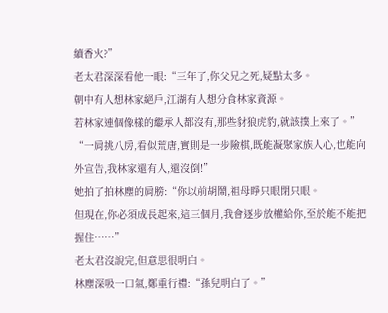續香火?”
老太君深深看他一眼:“三年了,你父兄之死,疑點太多。
朝中有人想林家絕戶,江湖有人想分食林家資源。
若林家連個像樣的繼承人都沒有,那些豺狼虎豹,就該撲上來了。”
“一肩挑八房,看似荒唐,實則是一步險棋,既能凝聚家族人心,也能向外宣告,我林家還有人,還沒倒!”
她拍了拍林塵的肩膀:“你以前胡鬧,祖母睜只眼閉只眼。
但現在,你必須成長起來,這三個月,我會逐步放權給你,至於能不能把握住……”
老太君沒說完,但意思很明白。
林塵深吸一口氣,鄭重行禮:“孫兒明白了。”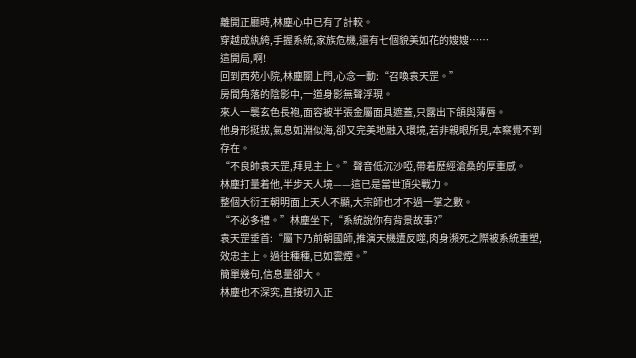離開正廳時,林塵心中已有了計較。
穿越成紈絝,手握系統,家族危機,還有七個貌美如花的嫂嫂……
這開局,啊!
回到西苑小院,林塵關上門,心念一動:“召喚袁天罡。”
房間角落的陰影中,一道身影無聲浮現。
來人一襲玄色長袍,面容被半張金屬面具遮蓋,只露出下頜與薄唇。
他身形挺拔,氣息如淵似海,卻又完美地融入環境,若非親眼所見,本察覺不到存在。
“不良帥袁天罡,拜見主上。”聲音低沉沙啞,帶着歷經滄桑的厚重感。
林塵打量着他,半步天人境——這已是當世頂尖戰力。
整個大衍王朝明面上天人不顯,大宗師也才不過一掌之數。
“不必多禮。”林塵坐下,“系統說你有背景故事?”
袁天罡垂首:“屬下乃前朝國師,推演天機遭反噬,肉身瀕死之際被系統重塑,效忠主上。過往種種,已如雲煙。”
簡單幾句,信息量卻大。
林塵也不深究,直接切入正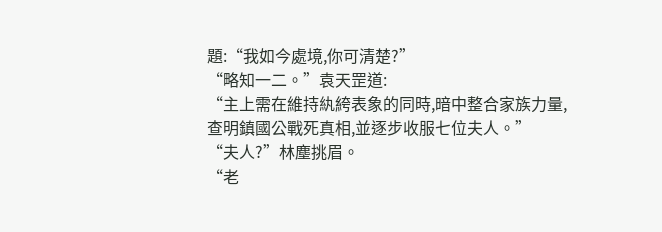題:“我如今處境,你可清楚?”
“略知一二。”袁天罡道:
“主上需在維持紈絝表象的同時,暗中整合家族力量,查明鎮國公戰死真相,並逐步收服七位夫人。”
“夫人?”林塵挑眉。
“老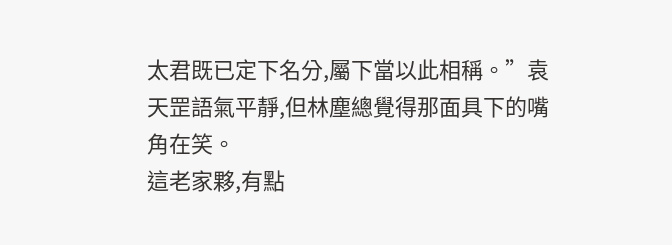太君既已定下名分,屬下當以此相稱。”袁天罡語氣平靜,但林塵總覺得那面具下的嘴角在笑。
這老家夥,有點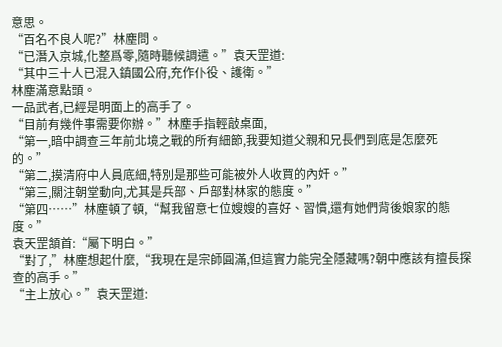意思。
“百名不良人呢?”林塵問。
“已潛入京城,化整爲零,隨時聽候調遣。”袁天罡道:
“其中三十人已混入鎮國公府,充作仆役、護衛。”
林塵滿意點頭。
一品武者,已經是明面上的高手了。
“目前有幾件事需要你辦。”林塵手指輕敲桌面,
“第一,暗中調查三年前北境之戰的所有細節,我要知道父親和兄長們到底是怎麼死的。”
“第二,摸清府中人員底細,特別是那些可能被外人收買的內奸。”
“第三,關注朝堂動向,尤其是兵部、戶部對林家的態度。”
“第四……”林塵頓了頓,“幫我留意七位嫂嫂的喜好、習慣,還有她們背後娘家的態度。”
袁天罡頷首:“屬下明白。”
“對了,”林塵想起什麼,“我現在是宗師圓滿,但這實力能完全隱藏嗎?朝中應該有擅長探查的高手。”
“主上放心。”袁天罡道: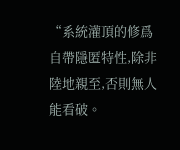“系統灌頂的修爲自帶隱匿特性,除非陸地親至,否則無人能看破。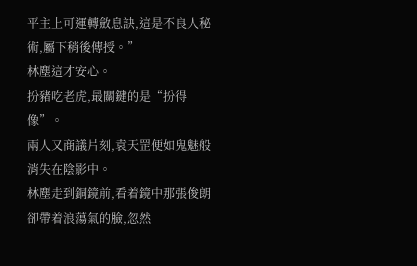平主上可運轉斂息訣,這是不良人秘術,屬下稍後傳授。”
林塵這才安心。
扮豬吃老虎,最關鍵的是“扮得像”。
兩人又商議片刻,袁天罡便如鬼魅般消失在陰影中。
林塵走到銅鏡前,看着鏡中那張俊朗卻帶着浪蕩氣的臉,忽然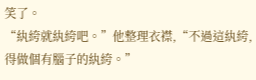笑了。
“紈絝就紈絝吧。”他整理衣襟,“不過這紈絝,得做個有腦子的紈絝。”